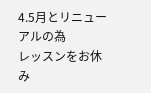4.5月とリニューアルの為
レッスンをお休み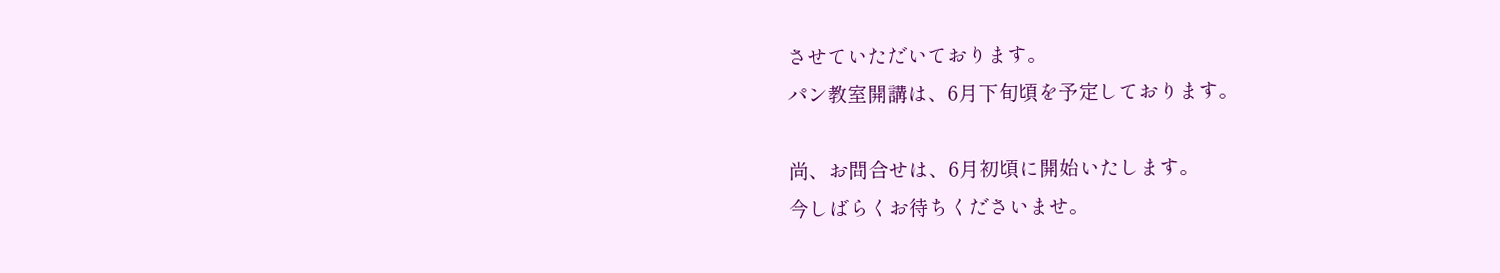させていただいております。
パン教室開講は、6月下旬頃を予定しております。

尚、お問合せは、6月初頃に開始いたします。
今しばらくお待ちくださいませ。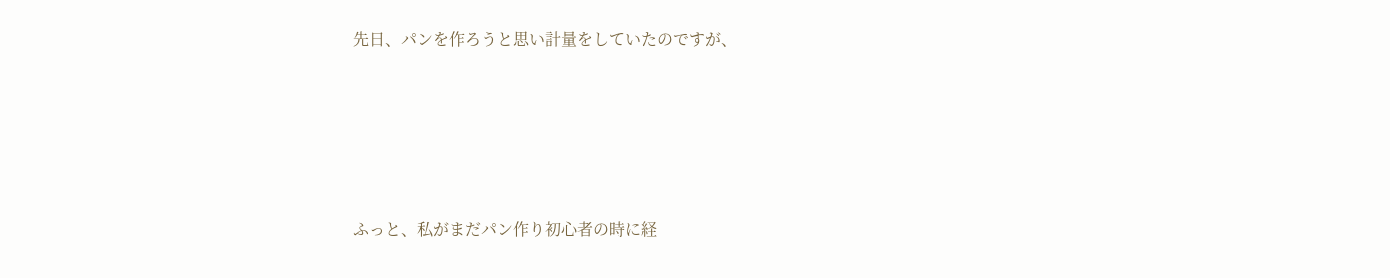先日、パンを作ろうと思い計量をしていたのですが、







ふっと、私がまだパン作り初心者の時に経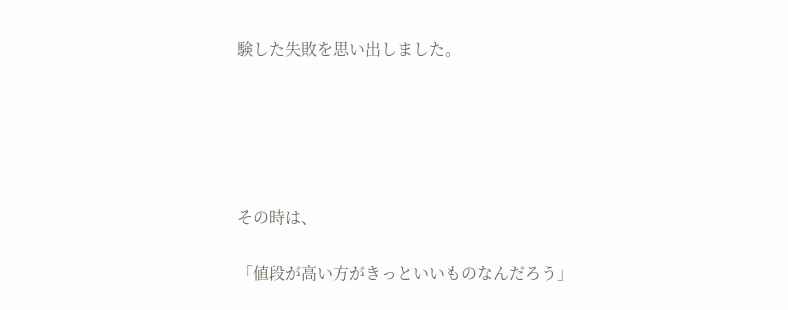験した失敗を思い出しました。





その時は、

「値段が高い方がきっといいものなんだろう」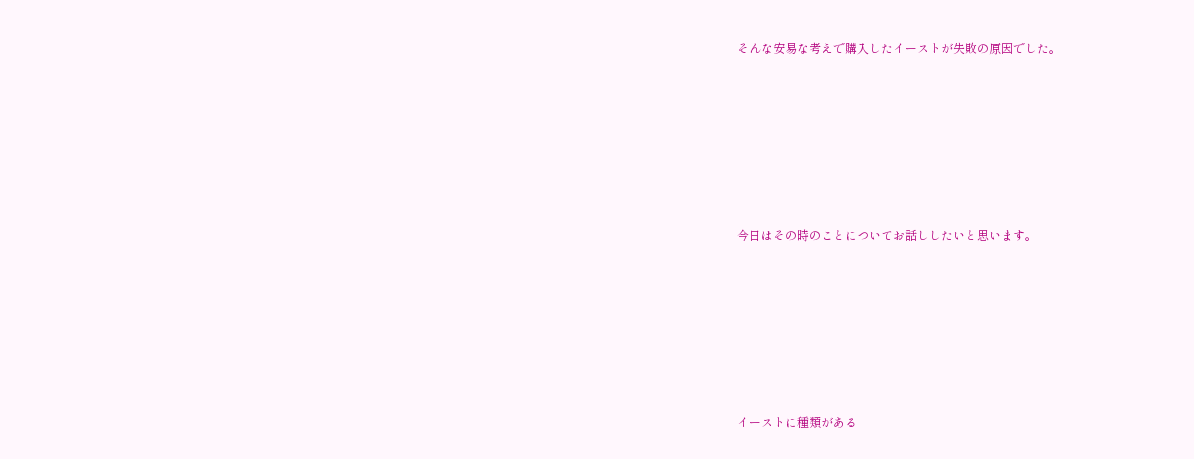そんな安易な考えで購入したイーストが失敗の原因でした。







今日はその時のことについてお話ししたいと思います。







イーストに種類がある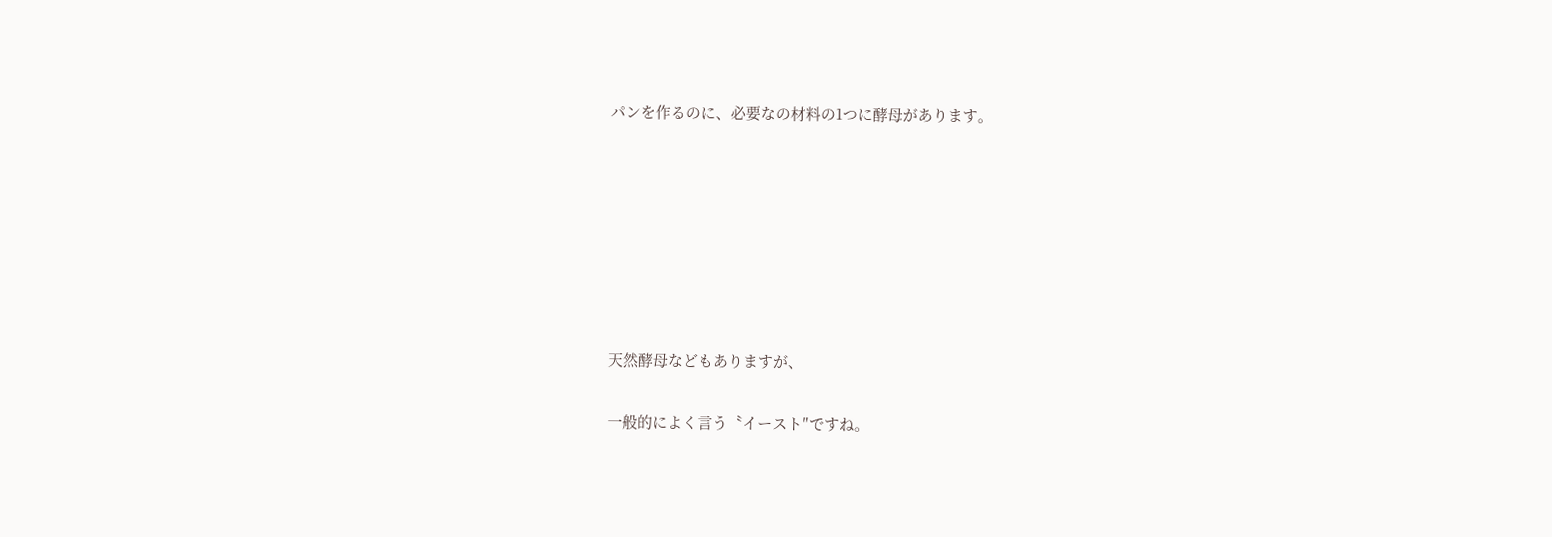パンを作るのに、必要なの材料の1つに酵母があります。







天然酵母などもありますが、

一般的によく言う〝イースト″ですね。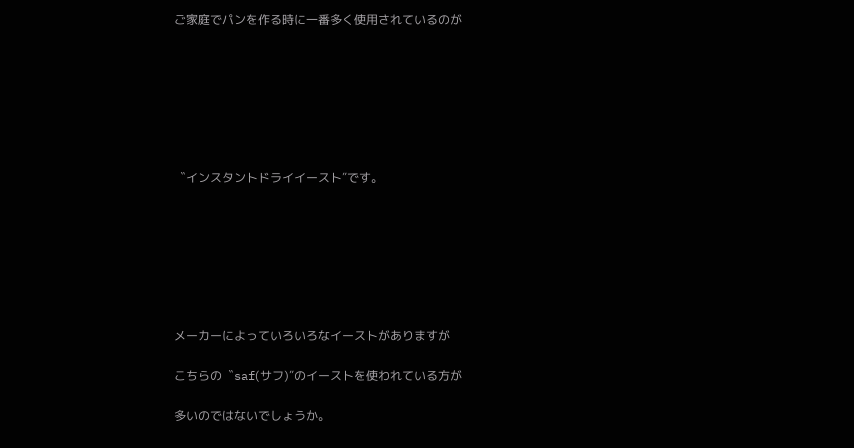ご家庭でパンを作る時に一番多く使用されているのが







〝インスタントドライイースト″です。







メーカーによっていろいろなイーストがありますが

こちらの〝saf(サフ)″のイーストを使われている方が

多いのではないでしょうか。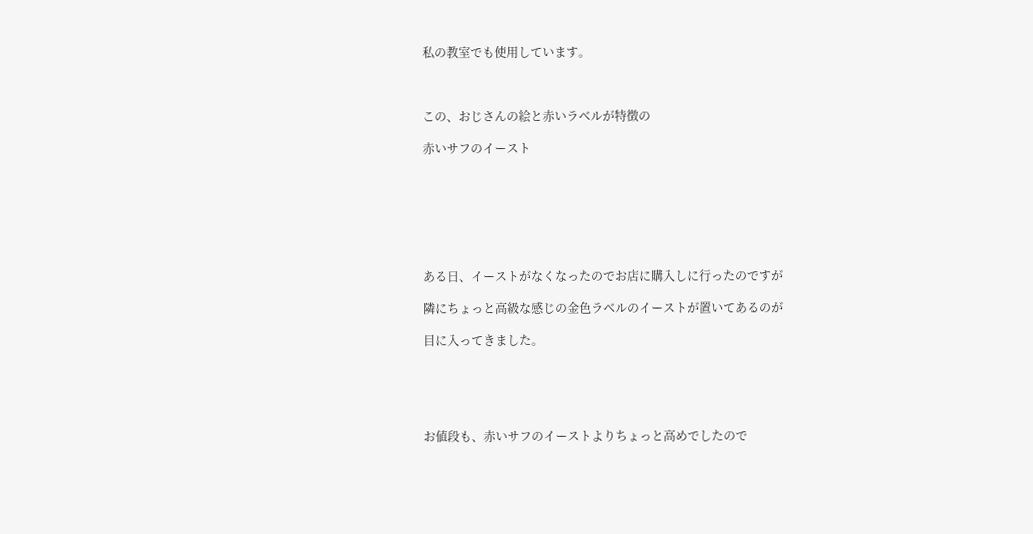私の教室でも使用しています。



この、おじさんの絵と赤いラベルが特徴の

赤いサフのイースト







ある日、イーストがなくなったのでお店に購入しに行ったのですが

隣にちょっと高級な感じの金色ラベルのイーストが置いてあるのが

目に入ってきました。





お値段も、赤いサフのイーストよりちょっと高めでしたので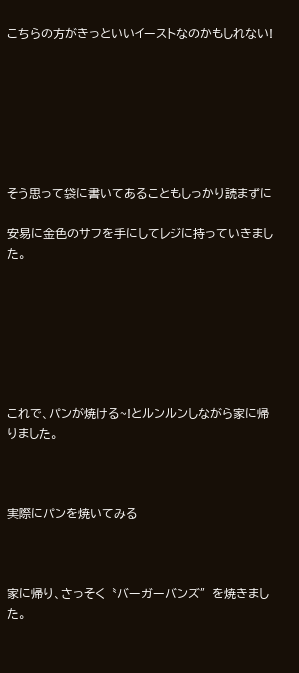こちらの方がきっといいイーストなのかもしれない!







そう思って袋に書いてあることもしっかり読まずに

安易に金色のサフを手にしてレジに持っていきました。







これで、パンが焼ける~!とルンルンしながら家に帰りました。



実際にパンを焼いてみる



家に帰り、さっそく〝バーガーバンズ″を焼きました。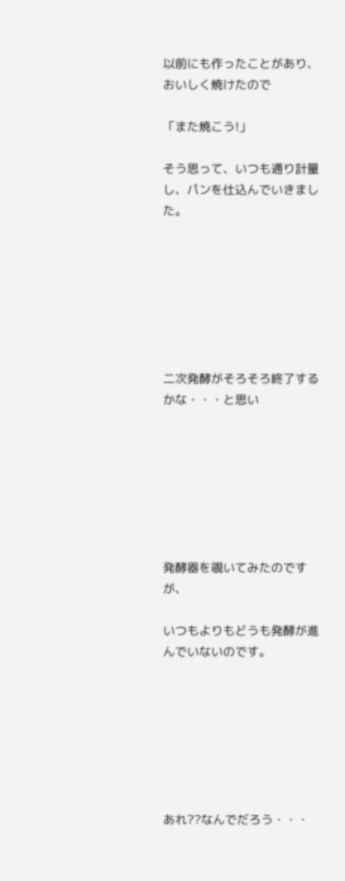以前にも作ったことがあり、おいしく焼けたので

「また焼こう!」

そう思って、いつも通り計量し、パンを仕込んでいきました。







二次発酵がそろそろ終了するかな・・・と思い







発酵器を覗いてみたのですが、

いつもよりもどうも発酵が進んでいないのです。







あれ??なんでだろう・・・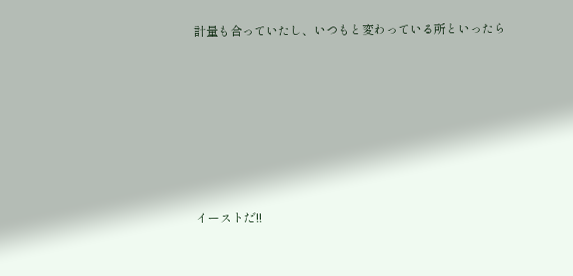計量も合っていたし、いつもと変わっている所といったら







イーストだ!!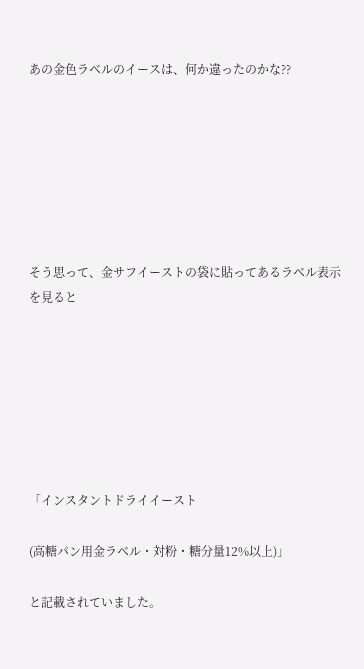あの金色ラベルのイースは、何か違ったのかな??







そう思って、金サフイーストの袋に貼ってあるラベル表示を見ると







「インスタントドライイースト

(高糖パン用金ラベル・対粉・糖分量12%以上)」

と記載されていました。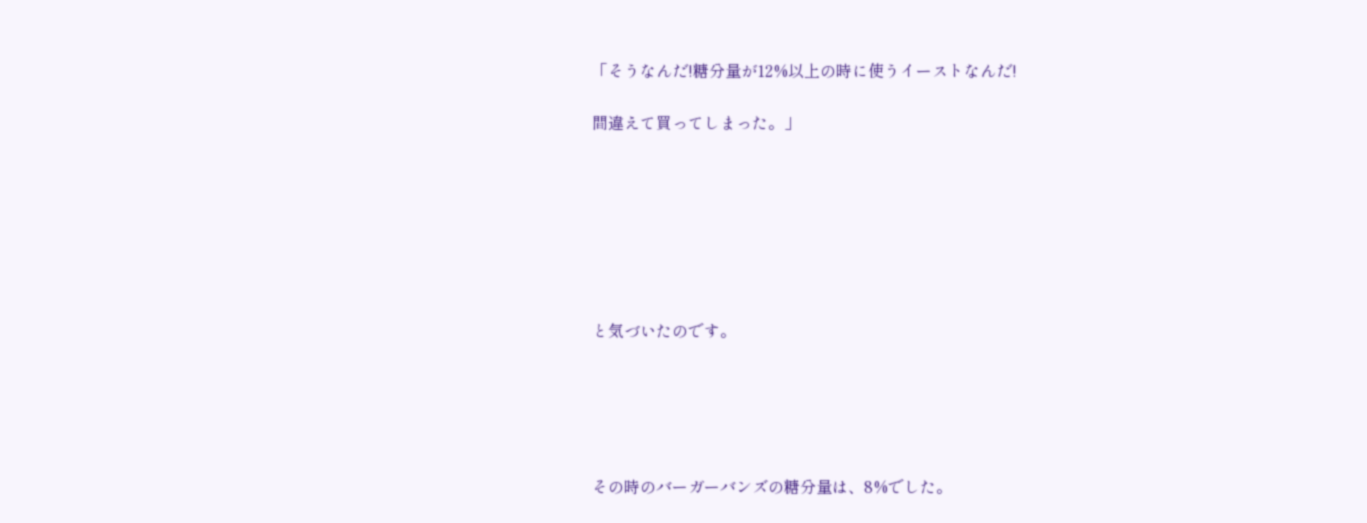「そうなんだ!糖分量が12%以上の時に使うイーストなんだ!

間違えて買ってしまった。」







と気づいたのです。





その時のバーガーバンズの糖分量は、8%でした。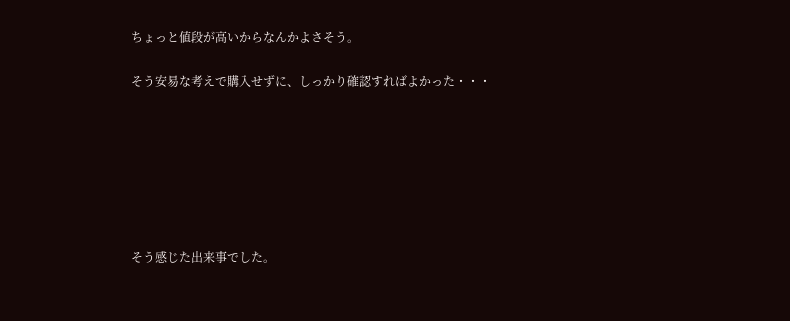ちょっと値段が高いからなんかよさそう。

そう安易な考えで購入せずに、しっかり確認すればよかった・・・







そう感じた出来事でした。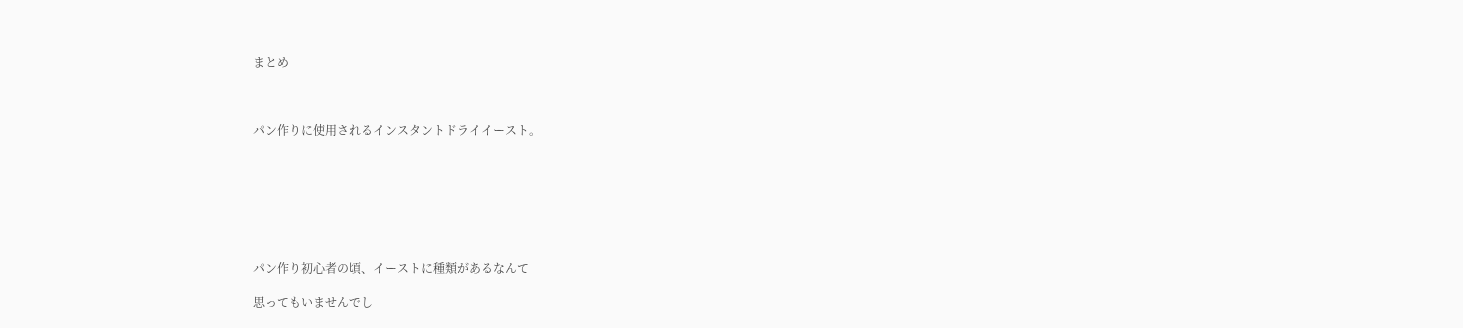まとめ



パン作りに使用されるインスタントドライイースト。







パン作り初心者の頃、イーストに種類があるなんて

思ってもいませんでし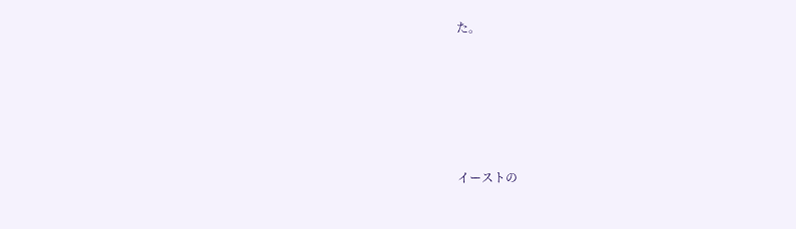た。







イーストの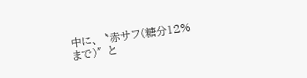中に、〝赤サフ(糖分12%まで)″と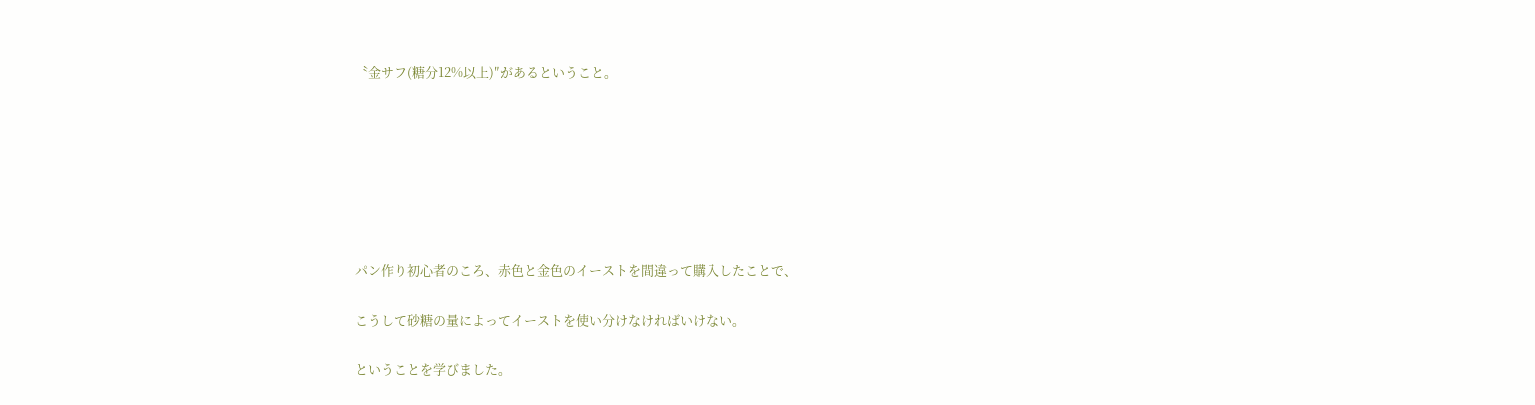〝金サフ(糖分12%以上)″があるということ。







パン作り初心者のころ、赤色と金色のイーストを間違って購入したことで、

こうして砂糖の量によってイーストを使い分けなければいけない。

ということを学びました。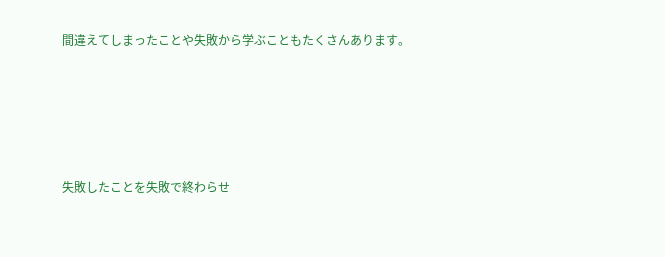間違えてしまったことや失敗から学ぶこともたくさんあります。







失敗したことを失敗で終わらせ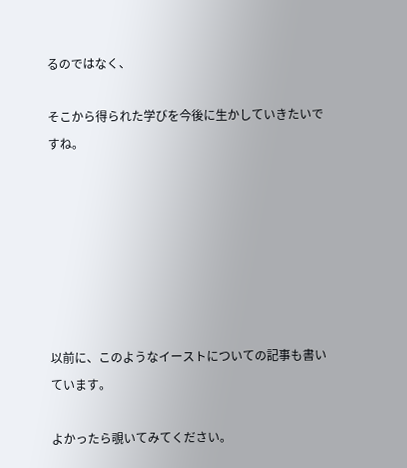るのではなく、

そこから得られた学びを今後に生かしていきたいですね。







以前に、このようなイーストについての記事も書いています。

よかったら覗いてみてください。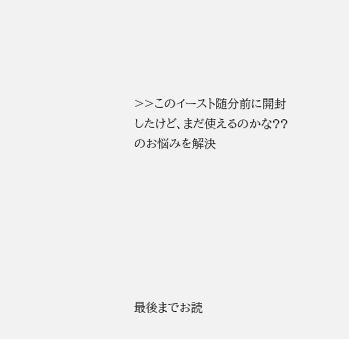>>このイースト随分前に開封したけど、まだ使えるのかな??のお悩みを解決







最後までお読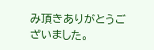み頂きありがとうございました。